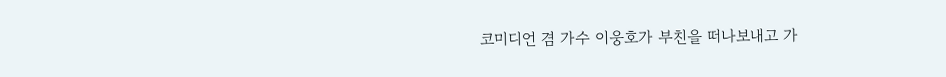코미디언 겸 가수 이웅호가 부친을 떠나보내고 가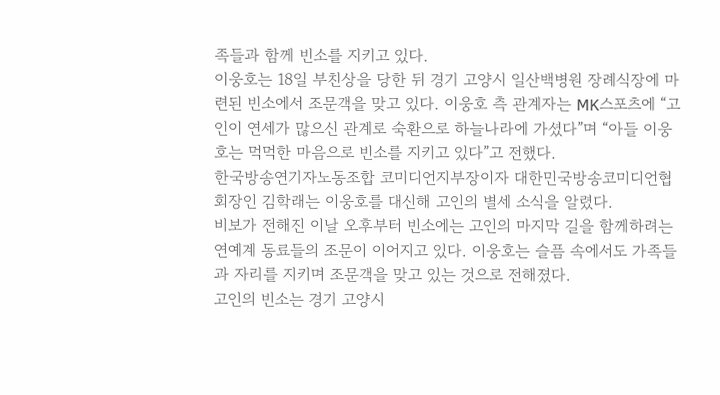족들과 함께 빈소를 지키고 있다.
이웅호는 18일 부친상을 당한 뒤 경기 고양시 일산백병원 장례식장에 마련된 빈소에서 조문객을 맞고 있다. 이웅호 측 관계자는 MK스포츠에 “고인이 연세가 많으신 관계로 숙환으로 하늘나라에 가셨다”며 “아들 이웅호는 먹먹한 마음으로 빈소를 지키고 있다”고 전했다.
한국방송연기자노동조합 코미디언지부장이자 대한민국방송코미디언협회장인 김학래는 이웅호를 대신해 고인의 별세 소식을 알렸다.
비보가 전해진 이날 오후부터 빈소에는 고인의 마지막 길을 함께하려는 연예계 동료들의 조문이 이어지고 있다. 이웅호는 슬픔 속에서도 가족들과 자리를 지키며 조문객을 맞고 있는 것으로 전해졌다.
고인의 빈소는 경기 고양시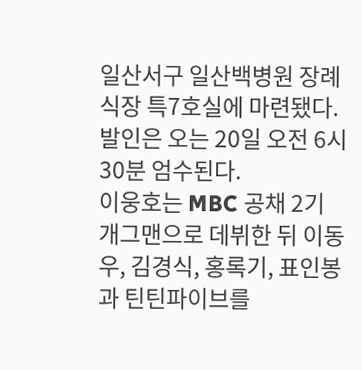일산서구 일산백병원 장례식장 특7호실에 마련됐다. 발인은 오는 20일 오전 6시 30분 엄수된다.
이웅호는 MBC 공채 2기 개그맨으로 데뷔한 뒤 이동우, 김경식, 홍록기, 표인봉과 틴틴파이브를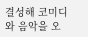결성해 코미디와 음악을 오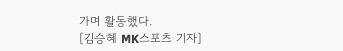가며 활동했다.
[김승혜 MK스포츠 기자]